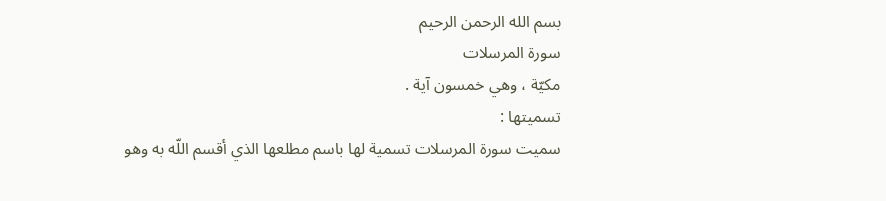بسم الله الرحمن الرحيم
سورة المرسلات
مكيّة ، وهي خمسون آية .
تسميتها :
سميت سورة المرسلات تسمية لها باسم مطلعها الذي أقسم اللّه به وهو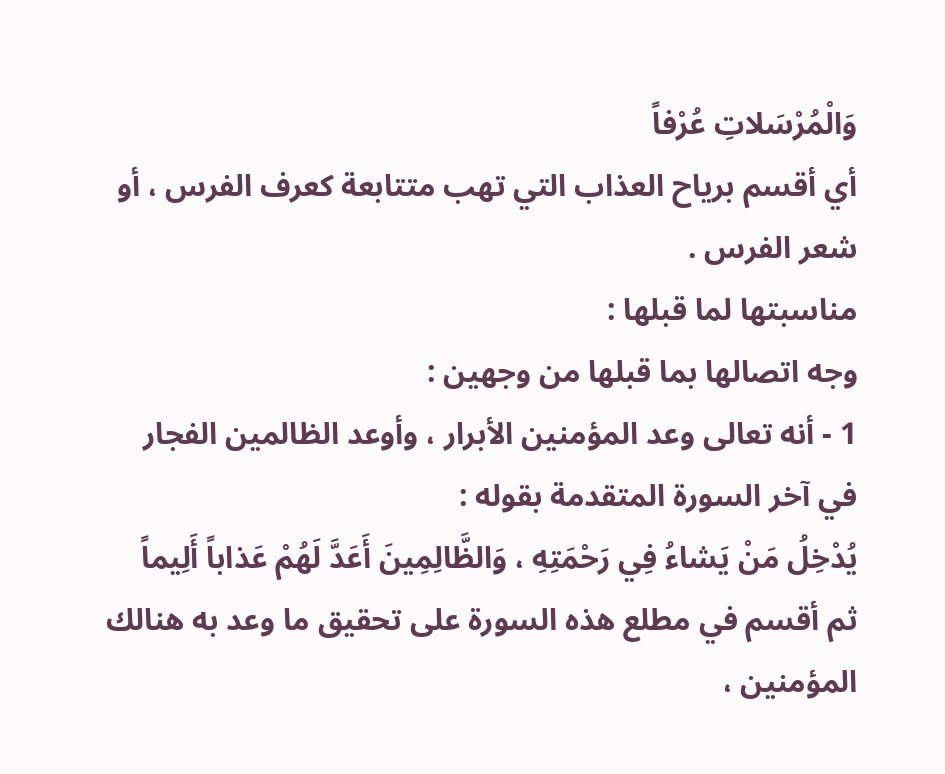وَالْمُرْسَلاتِ عُرْفاً
أي أقسم برياح العذاب التي تهب متتابعة كعرف الفرس ، أو شعر الفرس .
مناسبتها لما قبلها :
وجه اتصالها بما قبلها من وجهين :
1 - أنه تعالى وعد المؤمنين الأبرار ، وأوعد الظالمين الفجار في آخر السورة المتقدمة بقوله :
يُدْخِلُ مَنْ يَشاءُ فِي رَحْمَتِهِ ، وَالظَّالِمِينَ أَعَدَّ لَهُمْ عَذاباً أَلِيماً
ثم أقسم في مطلع هذه السورة على تحقيق ما وعد به هنالك المؤمنين ،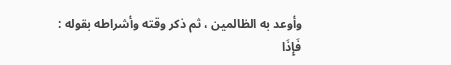وأوعد به الظالمين ، ثم ذكر وقته وأشراطه بقوله :
فَإِذَا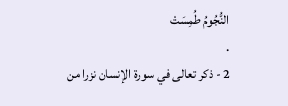النُّجُومُ طُمِسَتْ
.
2 - ذكر تعالى في سورة الإنسان نزرا من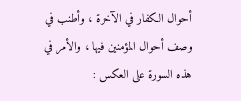أحوال الكفار في الآخرة ، وأطنب في وصف أحوال المؤمنين فيها ، والأمر في هذه السورة على العكس :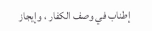إطناب في وصف الكفار ، وإيجاز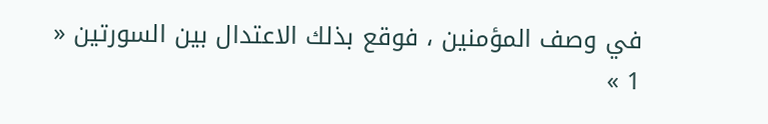في وصف المؤمنين ، فوقع بذلك الاعتدال بين السورتين « 1 »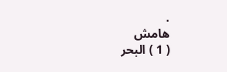.
هامش
( 1 ) البحر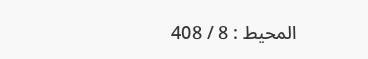المحيط : 8 / 408